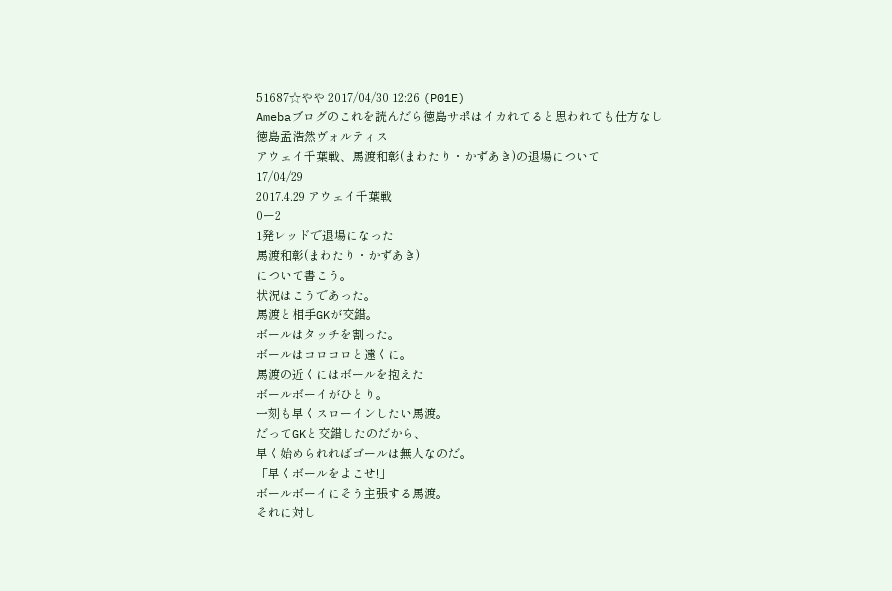51687☆やや 2017/04/30 12:26 (P01E)
Amebaブログのこれを読んだら徳島サポはイカれてると思われても仕方なし
徳島孟浩然ヴォルティス
アウェイ千葉戦、馬渡和彰(まわたり・かずあき)の退場について
17/04/29
2017.4.29 アウェイ千葉戦
0ー2
1発レッドで退場になった
馬渡和彰(まわたり・かずあき)
について書こう。
状況はこうであった。
馬渡と相手GKが交錯。
ボールはタッチを割った。
ボールはコロコロと遠くに。
馬渡の近くにはボールを抱えた
ボールボーイがひとり。
一刻も早くスローインしたい馬渡。
だってGKと交錯したのだから、
早く始められればゴールは無人なのだ。
「早くボールをよこせ!」
ボールボーイにそう主張する馬渡。
それに対し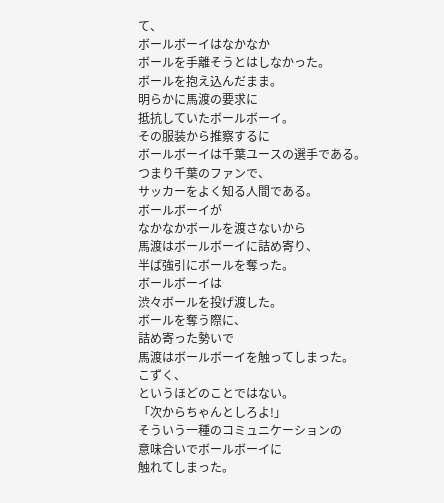て、
ボールボーイはなかなか
ボールを手離そうとはしなかった。
ボールを抱え込んだまま。
明らかに馬渡の要求に
抵抗していたボールボーイ。
その服装から推察するに
ボールボーイは千葉ユースの選手である。
つまり千葉のファンで、
サッカーをよく知る人間である。
ボールボーイが
なかなかボールを渡さないから
馬渡はボールボーイに詰め寄り、
半ば強引にボールを奪った。
ボールボーイは
渋々ボールを投げ渡した。
ボールを奪う際に、
詰め寄った勢いで
馬渡はボールボーイを触ってしまった。
こずく、
というほどのことではない。
「次からちゃんとしろよ!」
そういう一種のコミュニケーションの
意味合いでボールボーイに
触れてしまった。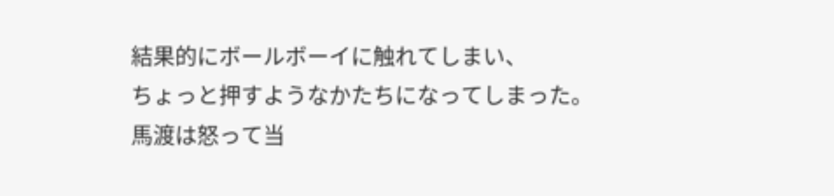結果的にボールボーイに触れてしまい、
ちょっと押すようなかたちになってしまった。
馬渡は怒って当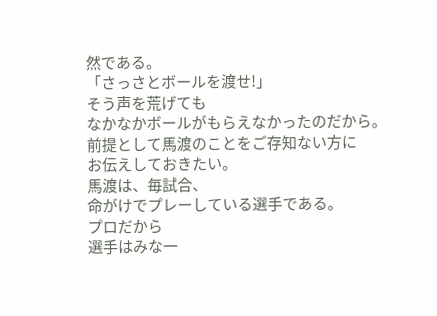然である。
「さっさとボールを渡せ!」
そう声を荒げても
なかなかボールがもらえなかったのだから。
前提として馬渡のことをご存知ない方に
お伝えしておきたい。
馬渡は、毎試合、
命がけでプレーしている選手である。
プロだから
選手はみな一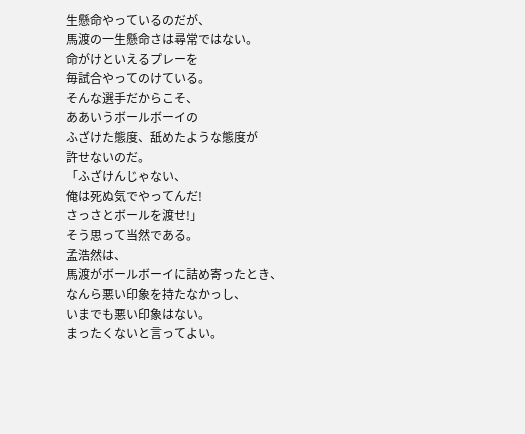生懸命やっているのだが、
馬渡の一生懸命さは尋常ではない。
命がけといえるプレーを
毎試合やってのけている。
そんな選手だからこそ、
ああいうボールボーイの
ふざけた態度、舐めたような態度が
許せないのだ。
「ふざけんじゃない、
俺は死ぬ気でやってんだ!
さっさとボールを渡せ!」
そう思って当然である。
孟浩然は、
馬渡がボールボーイに詰め寄ったとき、
なんら悪い印象を持たなかっし、
いまでも悪い印象はない。
まったくないと言ってよい。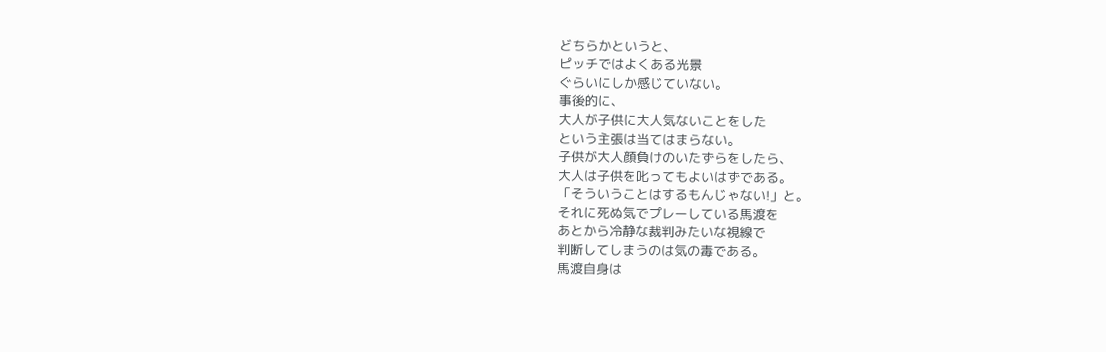どちらかというと、
ピッチではよくある光景
ぐらいにしか感じていない。
事後的に、
大人が子供に大人気ないことをした
という主張は当てはまらない。
子供が大人顔負けのいたずらをしたら、
大人は子供を叱ってもよいはずである。
「そういうことはするもんじゃない!」と。
それに死ぬ気でプレーしている馬渡を
あとから冷静な裁判みたいな視線で
判断してしまうのは気の毒である。
馬渡自身は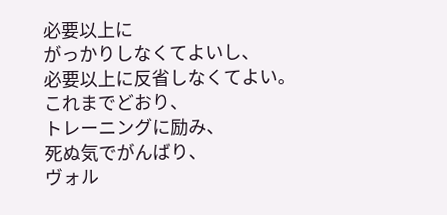必要以上に
がっかりしなくてよいし、
必要以上に反省しなくてよい。
これまでどおり、
トレーニングに励み、
死ぬ気でがんばり、
ヴォル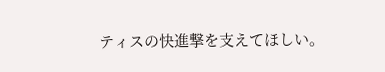ティスの快進撃を支えてほしい。